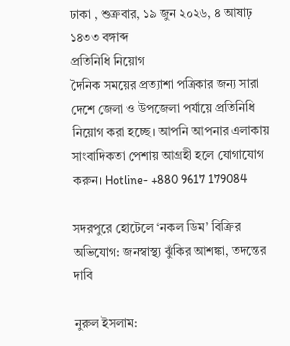ঢাকা , শুক্রবার, ১৯ জুন ২০২৬, ৪ আষাঢ় ১৪৩৩ বঙ্গাব্দ
প্রতিনিধি নিয়োগ
দৈনিক সময়ের প্রত্যাশা পত্রিকার জন্য সারা দেশে জেলা ও উপজেলা পর্যায়ে প্রতিনিধি নিয়োগ করা হচ্ছে। আপনি আপনার এলাকায় সাংবাদিকতা পেশায় আগ্রহী হলে যোগাযোগ করুন। Hotline- +880 9617 179084

সদরপুরে হোটেলে ‘নকল ডিম’ বিক্রির অভিযোগ: জনস্বাস্থ্য ঝুঁকির আশঙ্কা, তদন্তের দাবি

নুরুল ইসলাম: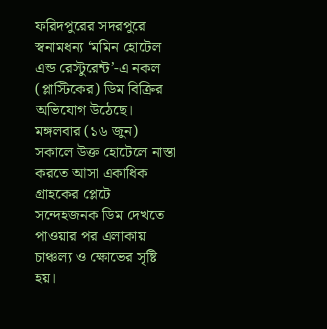ফরিদপুরের সদরপুরে স্বনামধন্য ‘মমিন হোটেল এন্ড রেস্টুরেন্ট’-এ নকল (প্লাস্টিকের) ডিম বিক্রির অভিযোগ উঠেছে। মঙ্গলবার (১৬ জুন) সকালে উক্ত হোটেলে নাস্তা করতে আসা একাধিক গ্রাহকের প্লেটে সন্দেহজনক ডিম দেখতে পাওয়ার পর এলাকায় চাঞ্চল্য ও ক্ষোভের সৃষ্টি হয়।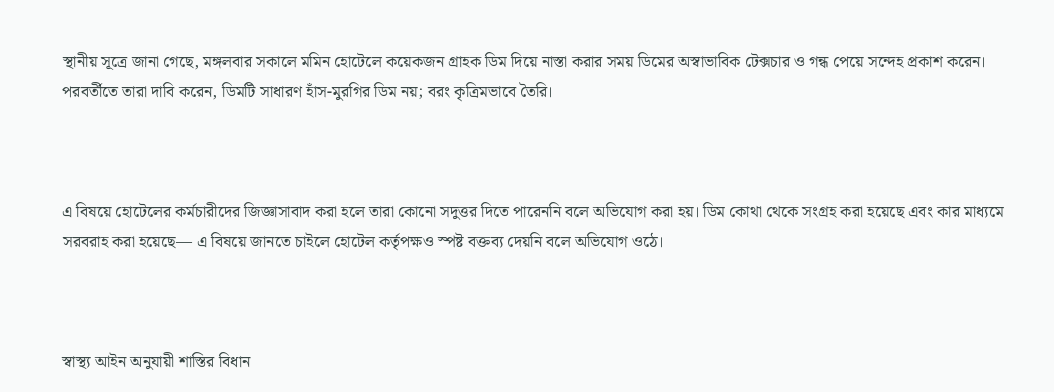স্থানীয় সূত্রে জানা গেছে, মঙ্গলবার সকালে মমিন হোটেলে কয়েকজন গ্রাহক ডিম দিয়ে নাস্তা করার সময় ডিমের অস্বাভাবিক টেক্সচার ও গন্ধ পেয়ে সন্দেহ প্রকাশ করেন। পরবর্তীতে তারা দাবি করেন, ডিমটি সাধারণ হাঁস-মুরগির ডিম নয়; বরং কৃত্রিমভাবে তৈরি।



এ বিষয়ে হোটেলের কর্মচারীদের জিজ্ঞাসাবাদ করা হলে তারা কোনো সদুত্তর দিতে পারেননি বলে অভিযোগ করা হয়। ডিম কোথা থেকে সংগ্রহ করা হয়েছে এবং কার মাধ্যমে সরবরাহ করা হয়েছে— এ বিষয়ে জানতে চাইলে হোটেল কর্তৃপক্ষও স্পষ্ট বক্তব্য দেয়নি বলে অভিযোগ ওঠে।



স্বাস্থ্য আইন অনুযায়ী শাস্তির বিধান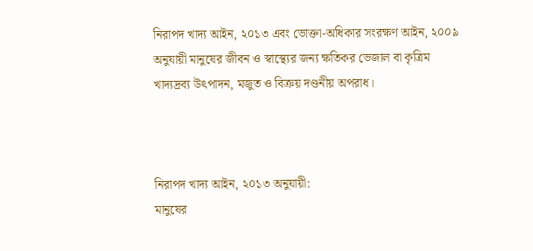নিরাপদ খাদ্য আইন, ২০১৩ এবং ভোক্তা-অধিকার সংরক্ষণ আইন, ২০০৯ অনুযায়ী মানুষের জীবন ও স্বাস্থ্যের জন্য ক্ষতিকর ভেজাল বা কৃত্রিম খাদ্যদ্রব্য উৎপাদন, মজুত ও বিক্রয় দণ্ডনীয় অপরাধ।



নিরাপদ খাদ্য আইন, ২০১৩ অনুযায়ী:
মানুষের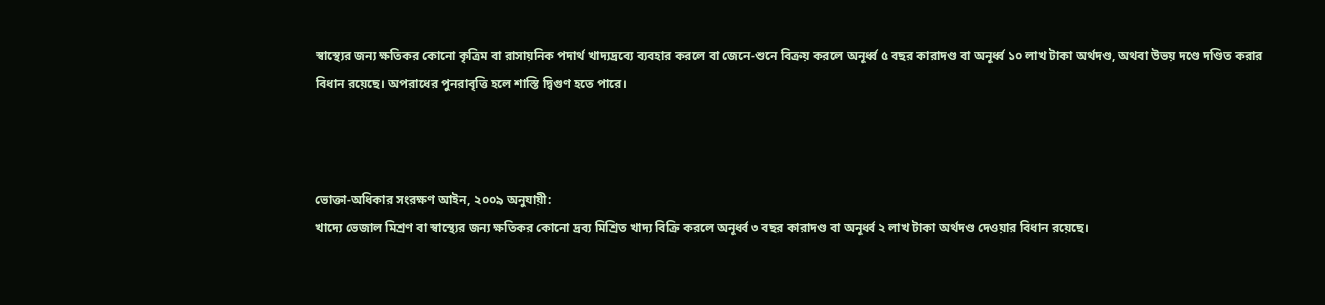স্বাস্থ্যের জন্য ক্ষতিকর কোনো কৃত্রিম বা রাসায়নিক পদার্থ খাদ্যদ্রব্যে ব্যবহার করলে বা জেনে-শুনে বিক্রয় করলে অনূর্ধ্ব ৫ বছর কারাদণ্ড বা অনূর্ধ্ব ১০ লাখ টাকা অর্থদণ্ড, অথবা উভয় দণ্ডে দণ্ডিত করার বিধান রয়েছে। অপরাধের পুনরাবৃত্তি হলে শাস্তি দ্বিগুণ হতে পারে।



ভোক্তা-অধিকার সংরক্ষণ আইন, ২০০৯ অনুযায়ী:
খাদ্যে ভেজাল মিশ্রণ বা স্বাস্থ্যের জন্য ক্ষতিকর কোনো দ্রব্য মিশ্রিত খাদ্য বিক্রি করলে অনূর্ধ্ব ৩ বছর কারাদণ্ড বা অনূর্ধ্ব ২ লাখ টাকা অর্থদণ্ড দেওয়ার বিধান রয়েছে।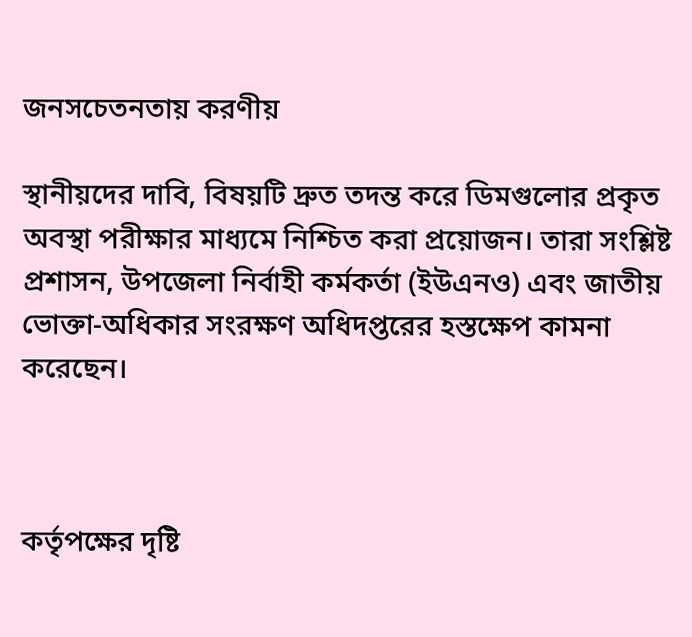জনসচেতনতায় করণীয়

স্থানীয়দের দাবি, বিষয়টি দ্রুত তদন্ত করে ডিমগুলোর প্রকৃত অবস্থা পরীক্ষার মাধ্যমে নিশ্চিত করা প্রয়োজন। তারা সংশ্লিষ্ট প্রশাসন, উপজেলা নির্বাহী কর্মকর্তা (ইউএনও) এবং জাতীয় ভোক্তা-অধিকার সংরক্ষণ অধিদপ্তরের হস্তক্ষেপ কামনা করেছেন।



কর্তৃপক্ষের দৃষ্টি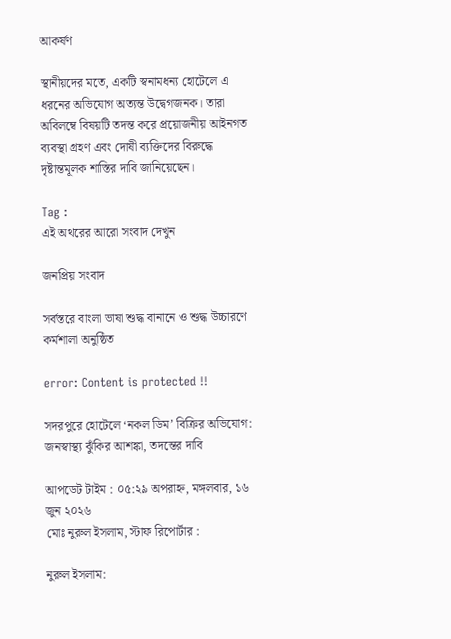আকর্ষণ

স্থানীয়দের মতে, একটি স্বনামধন্য হোটেলে এ ধরনের অভিযোগ অত্যন্ত উদ্বেগজনক। তারা অবিলম্বে বিষয়টি তদন্ত করে প্রয়োজনীয় আইনগত ব্যবস্থা গ্রহণ এবং দোষী ব্যক্তিদের বিরুদ্ধে দৃষ্টান্তমূলক শাস্তির দাবি জানিয়েছেন।

Tag :
এই অথরের আরো সংবাদ দেখুন

জনপ্রিয় সংবাদ

সর্বস্তরে বাংলা ভাষা শুদ্ধ বানানে ও শুদ্ধ উচ্চারণে কর্মশালা অনুষ্ঠিত

error: Content is protected !!

সদরপুরে হোটেলে ‘নকল ডিম’ বিক্রির অভিযোগ: জনস্বাস্থ্য ঝুঁকির আশঙ্কা, তদন্তের দাবি

আপডেট টাইম : ০৫:২৯ অপরাহ্ন, মঙ্গলবার, ১৬ জুন ২০২৬
মোঃ নুরুল ইসলাম, স্টাফ রিপোর্টার :

নুরুল ইসলাম: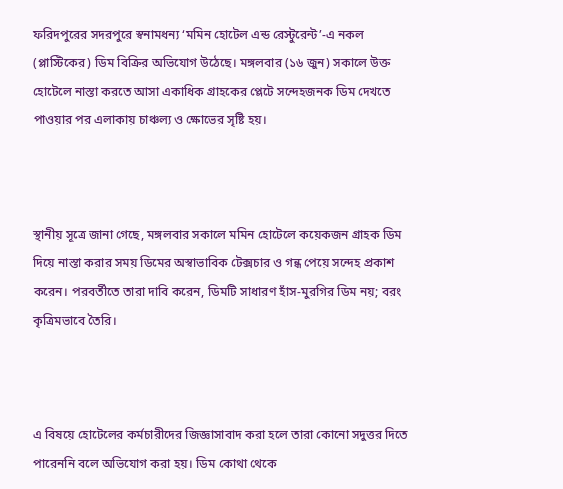ফরিদপুরের সদরপুরে স্বনামধন্য ‘মমিন হোটেল এন্ড রেস্টুরেন্ট’-এ নকল (প্লাস্টিকের) ডিম বিক্রির অভিযোগ উঠেছে। মঙ্গলবার (১৬ জুন) সকালে উক্ত হোটেলে নাস্তা করতে আসা একাধিক গ্রাহকের প্লেটে সন্দেহজনক ডিম দেখতে পাওয়ার পর এলাকায় চাঞ্চল্য ও ক্ষোভের সৃষ্টি হয়।



স্থানীয় সূত্রে জানা গেছে, মঙ্গলবার সকালে মমিন হোটেলে কয়েকজন গ্রাহক ডিম দিয়ে নাস্তা করার সময় ডিমের অস্বাভাবিক টেক্সচার ও গন্ধ পেয়ে সন্দেহ প্রকাশ করেন। পরবর্তীতে তারা দাবি করেন, ডিমটি সাধারণ হাঁস-মুরগির ডিম নয়; বরং কৃত্রিমভাবে তৈরি।



এ বিষয়ে হোটেলের কর্মচারীদের জিজ্ঞাসাবাদ করা হলে তারা কোনো সদুত্তর দিতে পারেননি বলে অভিযোগ করা হয়। ডিম কোথা থেকে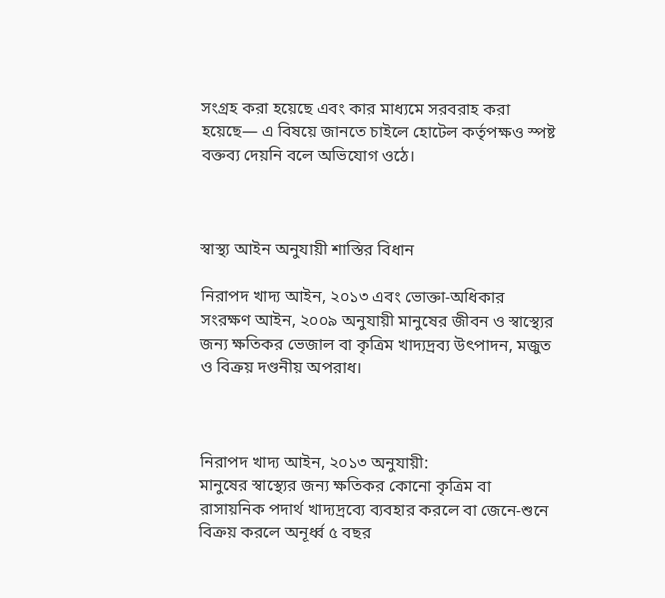সংগ্রহ করা হয়েছে এবং কার মাধ্যমে সরবরাহ করা হয়েছে— এ বিষয়ে জানতে চাইলে হোটেল কর্তৃপক্ষও স্পষ্ট বক্তব্য দেয়নি বলে অভিযোগ ওঠে।



স্বাস্থ্য আইন অনুযায়ী শাস্তির বিধান

নিরাপদ খাদ্য আইন, ২০১৩ এবং ভোক্তা-অধিকার সংরক্ষণ আইন, ২০০৯ অনুযায়ী মানুষের জীবন ও স্বাস্থ্যের জন্য ক্ষতিকর ভেজাল বা কৃত্রিম খাদ্যদ্রব্য উৎপাদন, মজুত ও বিক্রয় দণ্ডনীয় অপরাধ।



নিরাপদ খাদ্য আইন, ২০১৩ অনুযায়ী:
মানুষের স্বাস্থ্যের জন্য ক্ষতিকর কোনো কৃত্রিম বা রাসায়নিক পদার্থ খাদ্যদ্রব্যে ব্যবহার করলে বা জেনে-শুনে বিক্রয় করলে অনূর্ধ্ব ৫ বছর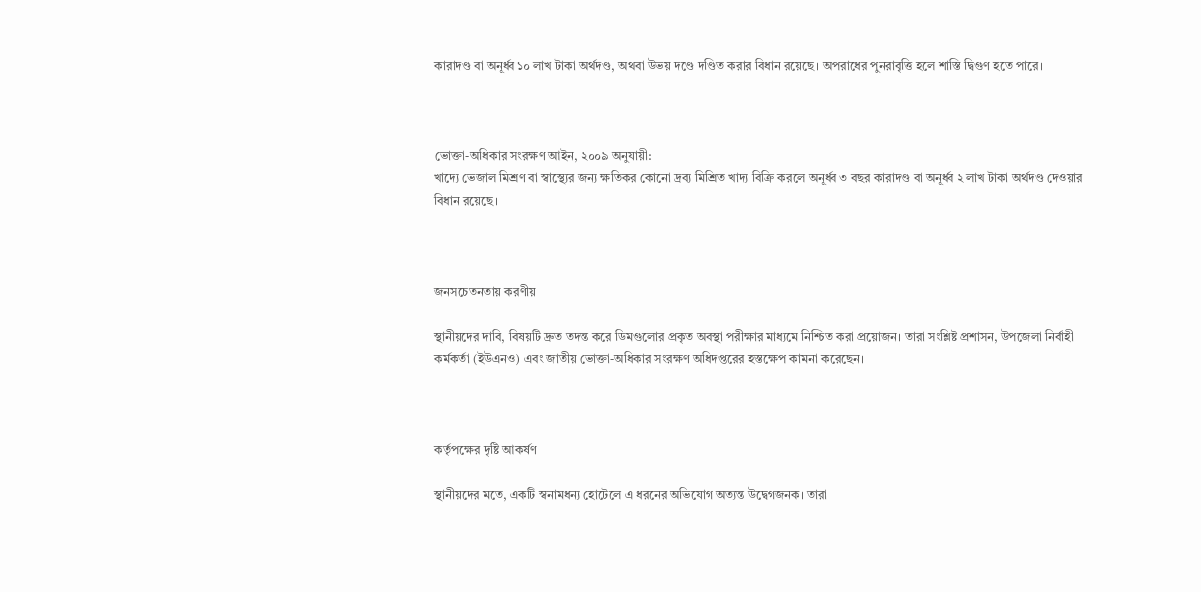কারাদণ্ড বা অনূর্ধ্ব ১০ লাখ টাকা অর্থদণ্ড, অথবা উভয় দণ্ডে দণ্ডিত করার বিধান রয়েছে। অপরাধের পুনরাবৃত্তি হলে শাস্তি দ্বিগুণ হতে পারে।



ভোক্তা-অধিকার সংরক্ষণ আইন, ২০০৯ অনুযায়ী:
খাদ্যে ভেজাল মিশ্রণ বা স্বাস্থ্যের জন্য ক্ষতিকর কোনো দ্রব্য মিশ্রিত খাদ্য বিক্রি করলে অনূর্ধ্ব ৩ বছর কারাদণ্ড বা অনূর্ধ্ব ২ লাখ টাকা অর্থদণ্ড দেওয়ার বিধান রয়েছে।



জনসচেতনতায় করণীয়

স্থানীয়দের দাবি, বিষয়টি দ্রুত তদন্ত করে ডিমগুলোর প্রকৃত অবস্থা পরীক্ষার মাধ্যমে নিশ্চিত করা প্রয়োজন। তারা সংশ্লিষ্ট প্রশাসন, উপজেলা নির্বাহী কর্মকর্তা (ইউএনও) এবং জাতীয় ভোক্তা-অধিকার সংরক্ষণ অধিদপ্তরের হস্তক্ষেপ কামনা করেছেন।



কর্তৃপক্ষের দৃষ্টি আকর্ষণ

স্থানীয়দের মতে, একটি স্বনামধন্য হোটেলে এ ধরনের অভিযোগ অত্যন্ত উদ্বেগজনক। তারা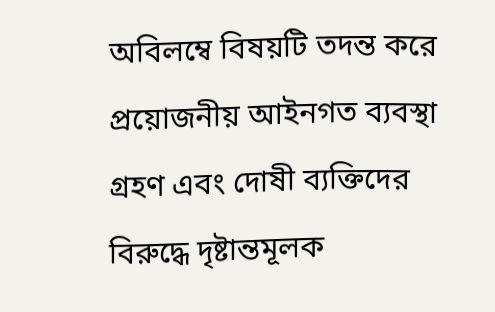অবিলম্বে বিষয়টি তদন্ত করে প্রয়োজনীয় আইনগত ব্যবস্থা গ্রহণ এবং দোষী ব্যক্তিদের বিরুদ্ধে দৃষ্টান্তমূলক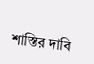শাস্তির দাবি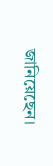জানিয়েছেন।